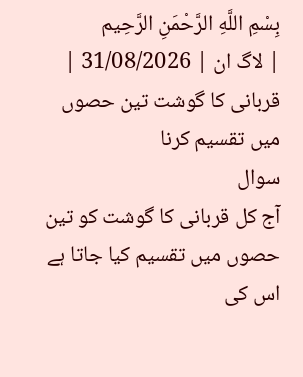بِسْمِ اللَّهِ الرَّحْمَنِ الرَّحِيم
| لاگ ان | 31/08/2026 |
قربانی کا گوشت تین حصوں میں تقسیم کرنا
سوال
آج کل قربانی کا گوشت کو تین حصوں میں تقسیم کیا جاتا ہے اس کی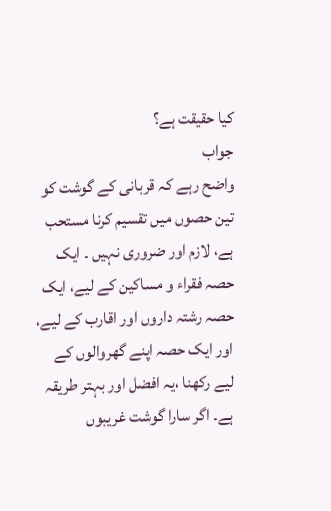کیا حقیقت ہے؟
جواب
واضح رہے کہ قربانی کے گوشت کو تین حصوں میں تقسیم کرنا مستحب ہے، لازم اور ضروری نہیں ۔ ایک حصہ فقراء و مساکین کے لیے، ایک حصہ رشتہ داروں اور اقارب کے لیے، اور ایک حصہ اپنے گھروالوں کے لیے رکھنا ،یہ افضل اور بہتر طریقہ ہے۔ اگر سارا گوشت غریبوں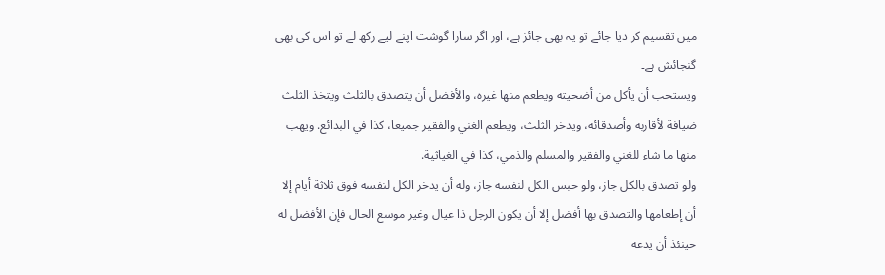میں تقسیم کر دیا جائے تو یہ بھی جائز ہے، اور اگر سارا گوشت اپنے لیے رکھ لے تو اس کی بھی گنجائش ہے۔
ويستحب أن يأكل من أضحيته ويطعم منها غيره، والأفضل أن يتصدق بالثلث ويتخذ الثلث ضيافة لأقاربه وأصدقائه، ويدخر الثلث، ويطعم الغني والفقير جميعا، كذا في البدائع. ويهب منها ما شاء للغني والفقير والمسلم والذمي، كذا في الغياثية.
ولو تصدق بالكل جاز، ولو حبس الكل لنفسه جاز، وله أن يدخر الكل لنفسه فوق ثلاثة أيام إلا أن إطعامها والتصدق بها أفضل إلا أن يكون الرجل ذا عيال وغير موسع الحال فإن الأفضل له حينئذ أن يدعه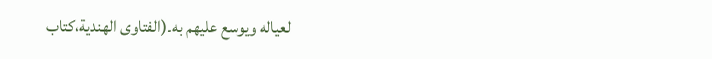لعياله ويوسع عليهم به۔(الفتاوى الهندية،كتاب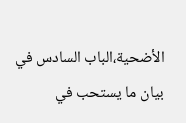الأضحية،الباب السادس في بيان ما يستحب في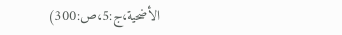الأضحية،ج:5،ص:300)